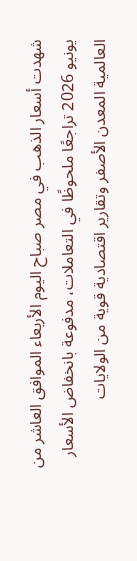شهدت أسعار الذهب في مصر صباح اليوم الأربعاء الموافق العاشر من يونيو 2026 تراجعًا ملحوظًا في التعاملات، مدفوعة بانخفاض الأسعار العالمية المعدن الأصفر وتقارير اقتصادية قوية من الولايات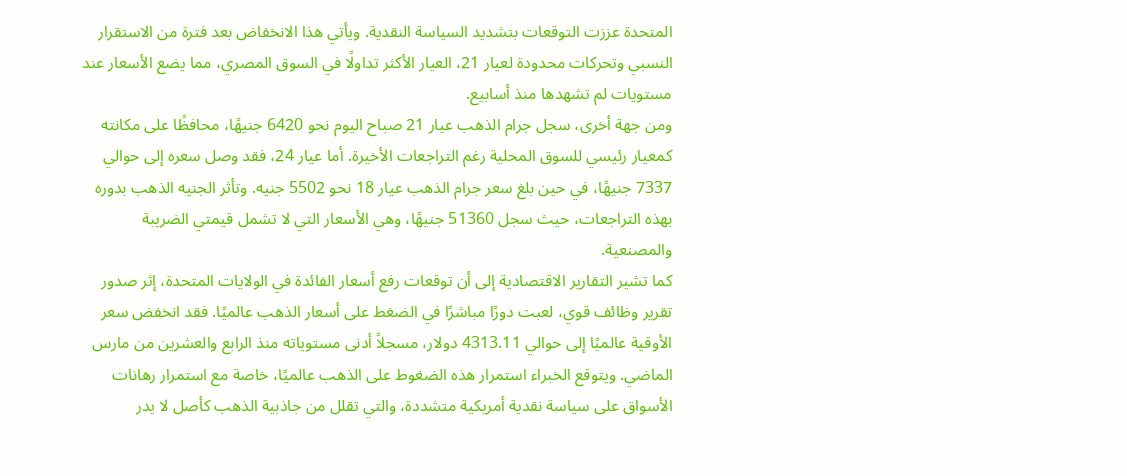المتحدة عززت التوقعات بتشديد السياسة النقدية. ويأتي هذا الانخفاض بعد فترة من الاستقرار النسبي وتحركات محدودة لعيار 21، العيار الأكثر تداولًا في السوق المصري، مما يضع الأسعار عند مستويات لم تشهدها منذ أسابيع.
ومن جهة أخرى، سجل جرام الذهب عيار 21 صباح اليوم نحو 6420 جنيهًا، محافظًا على مكانته كمعيار رئيسي للسوق المحلية رغم التراجعات الأخيرة. أما عيار 24، فقد وصل سعره إلى حوالي 7337 جنيهًا، في حين بلغ سعر جرام الذهب عيار 18 نحو 5502 جنيه. وتأثر الجنيه الذهب بدوره بهذه التراجعات، حيث سجل 51360 جنيهًا، وهي الأسعار التي لا تشمل قيمتي الضريبة والمصنعية.
كما تشير التقارير الاقتصادية إلى أن توقعات رفع أسعار الفائدة في الولايات المتحدة، إثر صدور تقرير وظائف قوي، لعبت دورًا مباشرًا في الضغط على أسعار الذهب عالميًا. فقد انخفض سعر الأوقية عالميًا إلى حوالي 4313.11 دولار، مسجلاً أدنى مستوياته منذ الرابع والعشرين من مارس الماضي. ويتوقع الخبراء استمرار هذه الضغوط على الذهب عالميًا، خاصة مع استمرار رهانات الأسواق على سياسة نقدية أمريكية متشددة، والتي تقلل من جاذبية الذهب كأصل لا يدر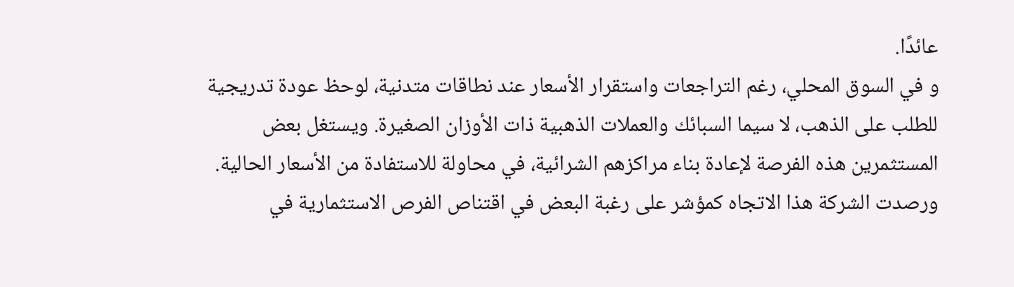عائدًا.
و في السوق المحلي، رغم التراجعات واستقرار الأسعار عند نطاقات متدنية، لوحظ عودة تدريجية للطلب على الذهب، لا سيما السبائك والعملات الذهبية ذات الأوزان الصغيرة. ويستغل بعض المستثمرين هذه الفرصة لإعادة بناء مراكزهم الشرائية، في محاولة للاستفادة من الأسعار الحالية. ورصدت الشركة هذا الاتجاه كمؤشر على رغبة البعض في اقتناص الفرص الاستثمارية في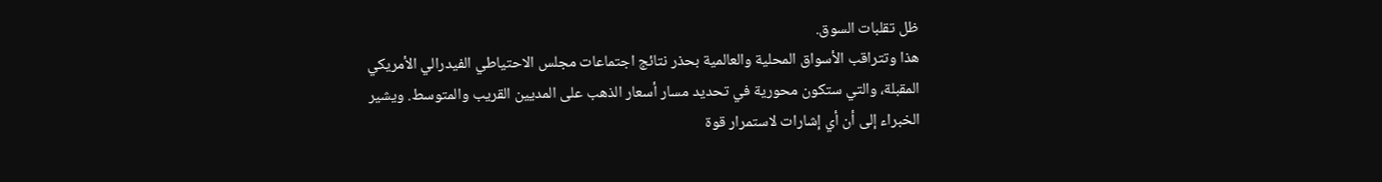ظل تقلبات السوق.
هذا وتتراقب الأسواق المحلية والعالمية بحذر نتائج اجتماعات مجلس الاحتياطي الفيدرالي الأمريكي المقبلة، والتي ستكون محورية في تحديد مسار أسعار الذهب على المديين القريب والمتوسط. ويشير الخبراء إلى أن أي إشارات لاستمرار قوة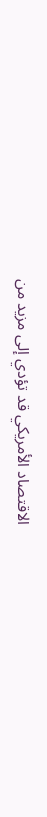الاقتصاد الأمريكي قد تؤدي إلى مزيد من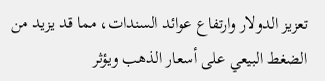تعزيز الدولار وارتفاع عوائد السندات، مما قد يزيد من الضغط البيعي على أسعار الذهب ويؤثر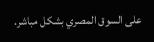على السوق المصري بشكل مباشر.